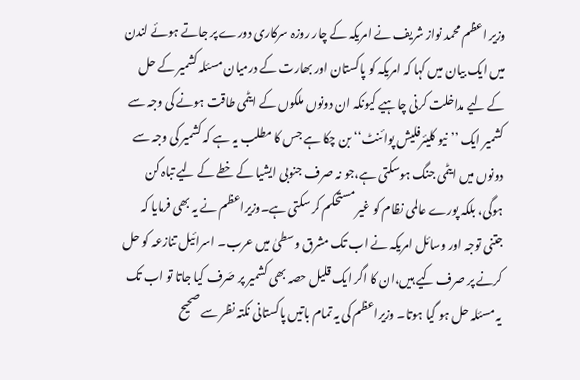وزیر اعظم محمد نواز شریف نے امریکہ کے چار روزہ سرکاری دورے پر جاتے ہوئے لندن میں ایک بیان میں کہا کہ امریکہ کو پاکستان اور بھارت کے درمیان مسئلہ کشمیر کے حل کے لیے مداخلت کرنی چاہیے کیونکہ ان دونوں ملکوں کے ایٹمی طاقت ہونے کی وجہ سے کشمیر ایک ’’نیو کلیئرفلیش پوائنٹ‘‘ بن چکا ہے جس کا مطلب یہ ہے کہ کشمیر کی وجہ سے دونوں میں ایٹمی جنگ ہوسکتی ہے،جو نہ صرف جنوبی ایشیا کے خطے کے لیے تباہ کن ہوگی، بلکہ پورے عالمی نظام کو غیر مستحکم کر سکتی ہے۔وزیراعظم نے یہ بھی فرمایا کہ جتنی توجہ اور وسائل امریکہ نے اب تک مشرق وسطیٰ میں عرب۔ اسرائیل تنازعہ کو حل کرنے پر صرف کیے ہیں،ان کا اگر ایک قلیل حصہ بھی کشمیر پر صَرف کیا جاتا تو اب تک یہ مسئلہ حل ہو گیا ہوتا۔ وزیراعظم کی یہ تمام باتیں پاکستانی نکتہ نظر سے صحیح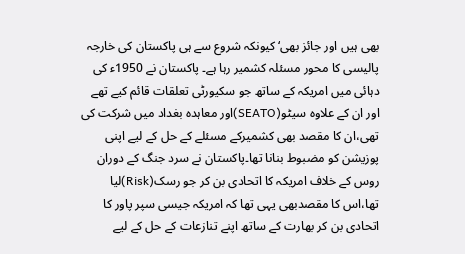بھی ہیں اور جائز بھی‘ کیونکہ شروع سے ہی پاکستان کی خارجہ پالیسی کا محور مسئلہ کشمیر رہا ہے۔ پاکستان نے 1950ء کی دہائی میں امریکہ کے ساتھ جو سکیورٹی تعلقات قائم کیے تھے اور ان کے علاوہ سیٹو(SEATO)اور معاہدہ بغداد میں شرکت کی تھی،ان کا مقصد بھی کشمیرکے مسئلے کے حل کے لیے اپنی پوزیشن کو مضبوط بنانا تھا۔پاکستان نے سرد جنگ کے دوران روس کے خلاف امریکہ کا اتحادی بن کر جو رسک(Risk)لیا تھا،اس کا مقصدبھی یہی تھا کہ امریکہ جیسی سپر پاور کا اتحادی بن کر بھارت کے ساتھ اپنے تنازعات کے حل کے لیے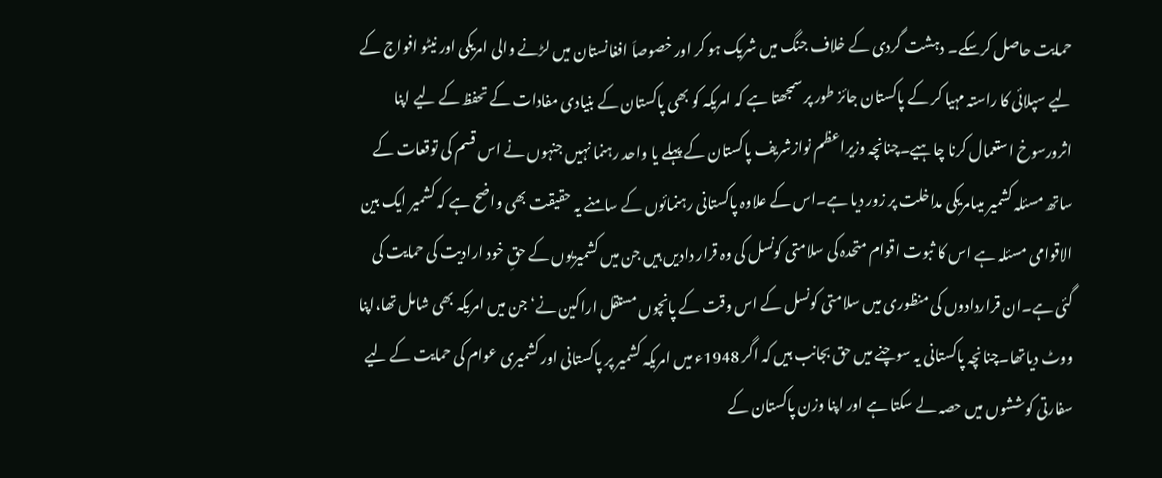حمایت حاصل کرسکے۔ دہشت گردی کے خلاف جنگ میں شریک ہو کر اور خصوصاَ افغانستان میں لڑنے والی امریکی اور نیٹو افواج کے لیے سپلائی کا راستہ مہیا کر کے پاکستان جائز طور پر سمجھتا ہے کہ امریکہ کو بھی پاکستان کے بنیادی مفادات کے تحفظ کے لیے اپنا اثرورسوخ استعمال کرنا چاہیے۔چنانچہ وزیراعظم نوازشریف پاکستان کے پہلے یا واحد رہنما نہیں جنہوں نے اس قسم کی توقعات کے ساتھ مسئلہ کشمیر میںامریکی مداخلت پر زور دیا ہے۔اس کے علاوہ پاکستانی رہنمائوں کے سامنے یہ حقیقت بھی واضح ہے کہ کشمیر ایک بین الاقوامی مسئلہ ہے اس کا ثبوت اقوام متحدہ کی سلامتی کونسل کی وہ قرار دادیں ہیں جن میں کشمیریوں کے حقِ خود ارادیت کی حمایت کی گئی ہے۔ان قراردادوں کی منظوری میں سلامتی کونسل کے اس وقت کے پانچوں مستقل اراکین نے‘ جن میں امریکہ بھی شامل تھا،اپنا ووٹ دیاتھا۔چنانچہ پاکستانی یہ سوچنے میں حق بجانب ہیں کہ اگر 1948ء میں امریکہ کشمیر پر پاکستانی اور کشمیری عوام کی حمایت کے لیے سفارتی کوششوں میں حصہ لے سکتا ہے اور اپنا وزن پاکستان کے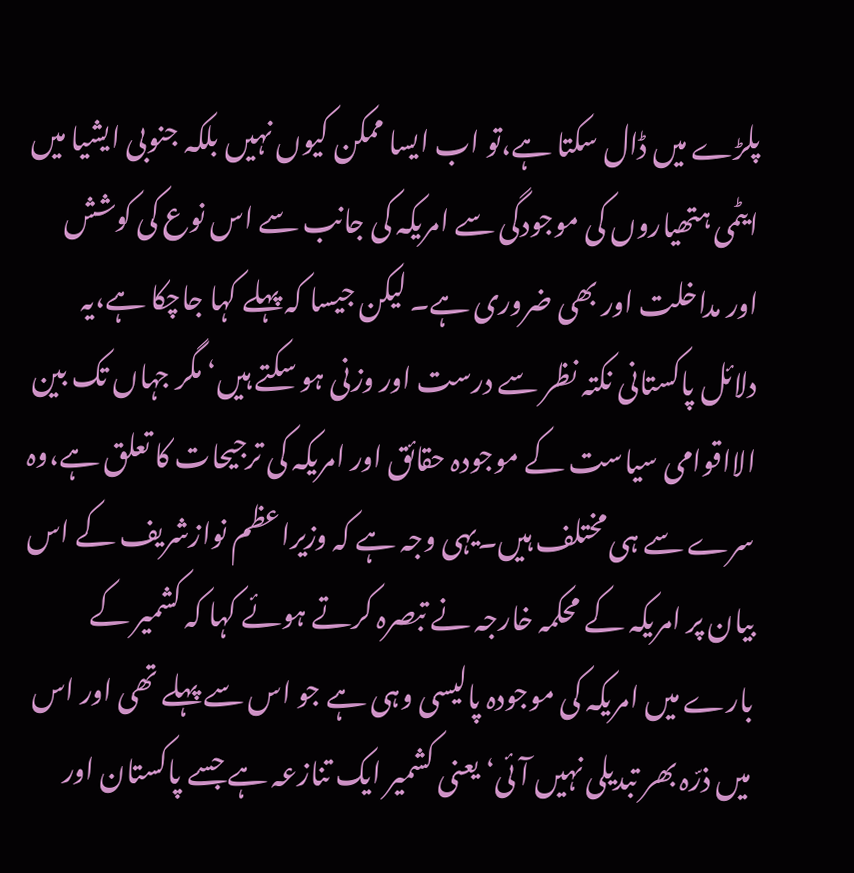پلڑے میں ڈال سکتا ہے،تو اب ایسا ممکن کیوں نہیں بلکہ جنوبی ایشیا میں ایٹمی ہتھیاروں کی موجودگی سے امریکہ کی جانب سے اس نوع کی کوشش اور مداخلت اور بھی ضروری ہے۔ لیکن جیسا کہ پہلے کہا جاچکا ہے،یہ دلائل پاکستانی نکتہ نظر سے درست اور وزنی ہو سکتے ہیں‘ مگر جہاں تک بین الااقوامی سیاست کے موجودہ حقائق اور امریکہ کی ترجیحات کا تعلق ہے،وہ سرے سے ہی مختلف ہیں۔یہی وجہ ہے کہ وزیراعظم نوازشریف کے اس بیان پر امریکہ کے محکمہ خارجہ نے تبصرہ کرتے ہوئے کہا کہ کشمیر کے بارے میں امریکہ کی موجودہ پالیسی وہی ہے جو اس سے پہلے تھی اور اس میں ذرّہ بھر تبدیلی نہیں آئی‘ یعنی کشمیر ایک تنازعہ ہے جسے پاکستان اور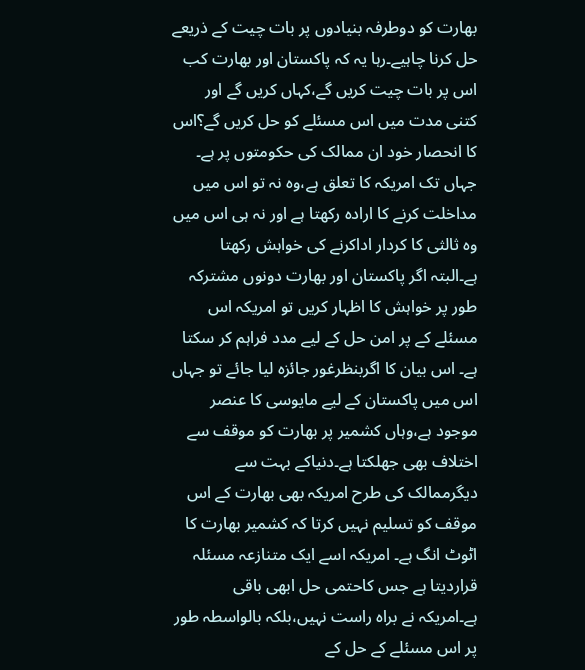بھارت کو دوطرفہ بنیادوں پر بات چیت کے ذریعے حل کرنا چاہیے۔رہا یہ کہ پاکستان اور بھارت کب اس پر بات چیت کریں گے،کہاں کریں گے اور کتنی مدت میں اس مسئلے کو حل کریں گے؟اس کا انحصار خود ان ممالک کی حکومتوں پر ہے۔ جہاں تک امریکہ کا تعلق ہے،وہ نہ تو اس میں مداخلت کرنے کا ارادہ رکھتا ہے اور نہ ہی اس میں وہ ثالثی کا کردار اداکرنے کی خواہش رکھتا ہے۔البتہ اگر پاکستان اور بھارت دونوں مشترکہ طور پر خواہش کا اظہار کریں تو امریکہ اس مسئلے کے پر امن حل کے لیے مدد فراہم کر سکتا ہے۔ اس بیان کا اگربنظرغور جائزہ لیا جائے تو جہاں اس میں پاکستان کے لیے مایوسی کا عنصر موجود ہے،وہاں کشمیر پر بھارت کو موقف سے اختلاف بھی جھلکتا ہے۔دنیاکے بہت سے دیگرممالک کی طرح امریکہ بھی بھارت کے اس موقف کو تسلیم نہیں کرتا کہ کشمیر بھارت کا اٹوٹ انگ ہے۔ امریکہ اسے ایک متنازعہ مسئلہ قراردیتا ہے جس کاحتمی حل ابھی باقی ہے۔امریکہ نے براہ راست نہیں،بلکہ بالواسطہ طور پر اس مسئلے کے حل کے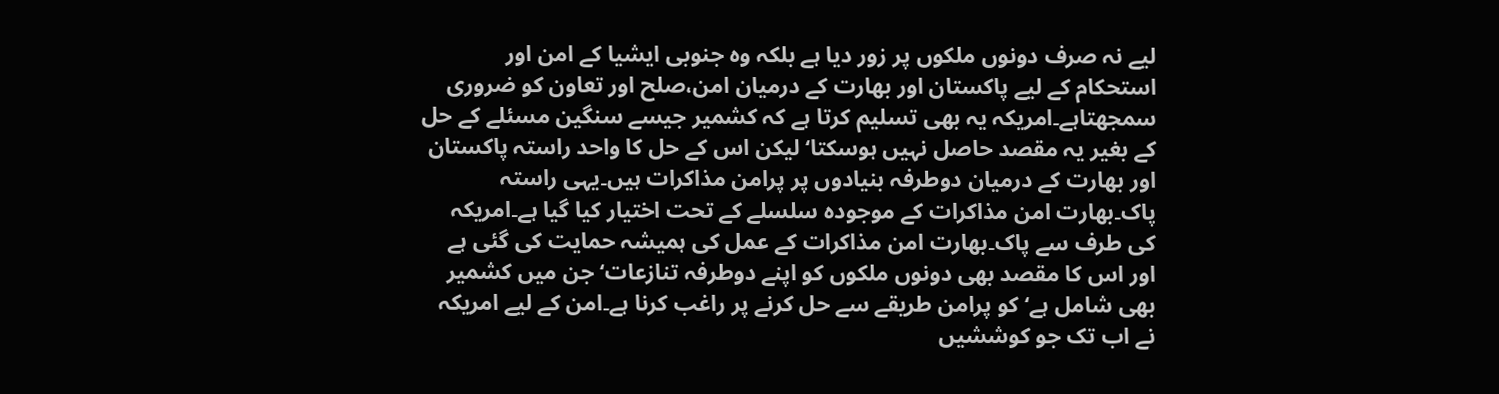لیے نہ صرف دونوں ملکوں پر زور دیا ہے بلکہ وہ جنوبی ایشیا کے امن اور استحکام کے لیے پاکستان اور بھارت کے درمیان امن،صلح اور تعاون کو ضروری سمجھتاہے۔امریکہ یہ بھی تسلیم کرتا ہے کہ کشمیر جیسے سنگین مسئلے کے حل کے بغیر یہ مقصد حاصل نہیں ہوسکتا‘ لیکن اس کے حل کا واحد راستہ پاکستان اور بھارت کے درمیان دوطرفہ بنیادوں پر پرامن مذاکرات ہیں۔یہی راستہ پاک۔بھارت امن مذاکرات کے موجودہ سلسلے کے تحت اختیار کیا گیا ہے۔امریکہ کی طرف سے پاک۔بھارت امن مذاکرات کے عمل کی ہمیشہ حمایت کی گئی ہے اور اس کا مقصد بھی دونوں ملکوں کو اپنے دوطرفہ تنازعات‘ جن میں کشمیر بھی شامل ہے‘ کو پرامن طریقے سے حل کرنے پر راغب کرنا ہے۔امن کے لیے امریکہ نے اب تک جو کوششیں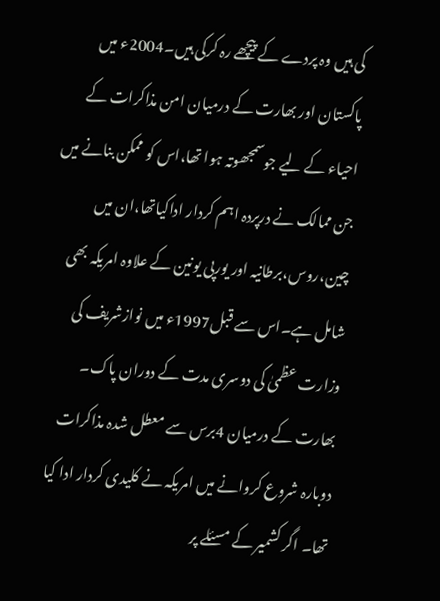کی ہیں وہ پردے کے پیچھے رہ کرکی ہیں۔2004ء میں پاکستان اور بھارت کے درمیان امن مذاکرات کے احیاء کے لیے جوسمجھوتہ ہوا تھا،اس کو ممکن بنانے میں جن ممالک نے درپردہ اہم کردار اداکیاتھا،ان میں چین،روس،برطانیہ اور یورپی یونین کے علاوہ امریکہ بھی شامل ہے۔اس سے قبل1997ء میں نوازشریف کی وزارت عظمیٰ کی دوسری مدت کے دوران پاک۔ بھارت کے درمیان 4برس سے معطل شدہ مذاکرات دوبارہ شروع کروانے میں امریکہ نے کلیدی کردار ادا کیا تھا۔ اگر کشمیر کے مسئلے پر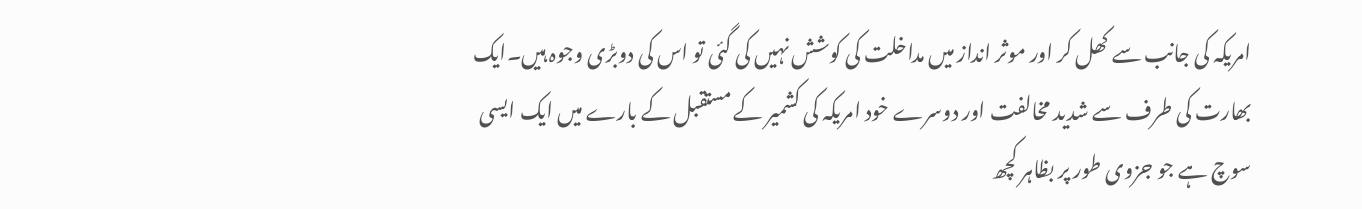امریکہ کی جانب سے کھل کر اور موثر انداز میں مداخلت کی کوشش نہیں کی گئی تو اس کی دوبڑی وجوہ ہیں۔ایک بھارت کی طرف سے شدید مخالفت اور دوسرے خود امریکہ کی کشمیر کے مستقبل کے بارے میں ایک ایسی سوچ ہے جو جزوی طور پر بظاہر کچھ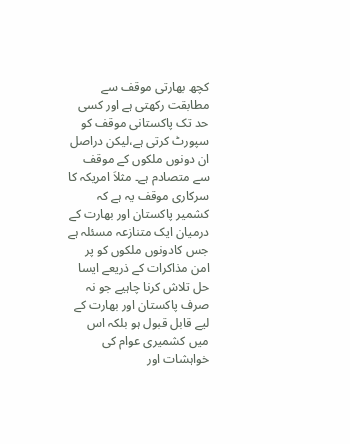کچھ بھارتی موقف سے مطابقت رکھتی ہے اور کسی حد تک پاکستانی موقف کو سپورٹ کرتی ہے،لیکن دراصل ان دونوں ملکوں کے موقف سے متصادم ہے۔ مثلاَ امریکہ کا سرکاری موقف یہ ہے کہ کشمیر پاکستان اور بھارت کے درمیان ایک متنازعہ مسئلہ ہے جس کادونوں ملکوں کو پر امن مذاکرات کے ذریعے ایسا حل تلاش کرنا چاہیے جو نہ صرف پاکستان اور بھارت کے لیے قابل قبول ہو بلکہ اس میں کشمیری عوام کی خواہشات اور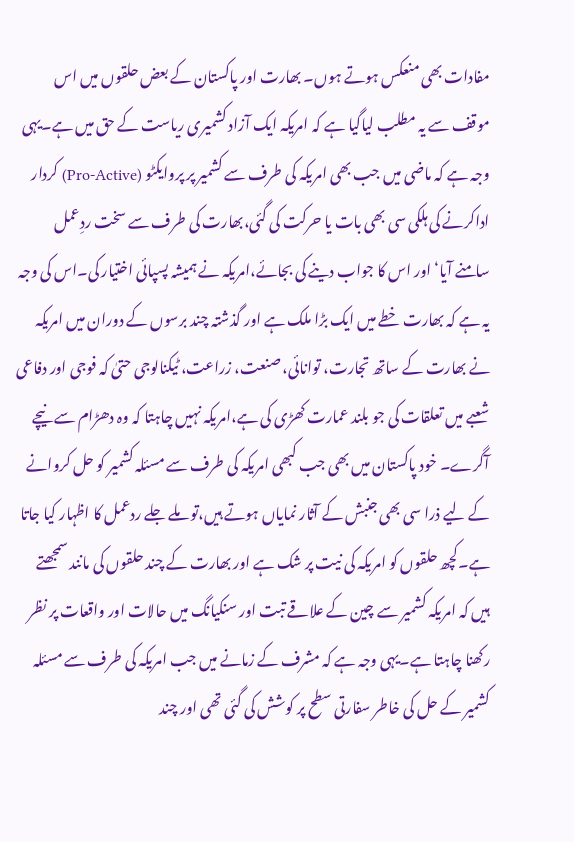مفادات بھی منعکس ہوتے ہوں۔ بھارت اور پاکستان کے بعض حلقوں میں اس موقف سے یہ مطلب لیاگیا ہے کہ امریکہ ایک آزاد کشمیری ریاست کے حق میں ہے۔یہی وجہ ہے کہ ماضی میں جب بھی امریکہ کی طرف سے کشمیر پر پروایکٹو (Pro-Active) کردار اداکرنے کی ہلکی سی بھی بات یا حرکت کی گئی،بھارت کی طرف سے سخت ردِعمل سامنے آیا‘ اور اس کا جواب دینے کی بجائے،امریکہ نے ہمیشہ پسپائی اختیار کی۔اس کی وجہ یہ ہے کہ بھارت خطے میں ایک بڑا ملک ہے اور گذشتہ چند برسوں کے دوران میں امریکہ نے بھارت کے ساتھ تجارت، توانائی، صنعت، زراعت، ٹیکنالوجی حتیٰ کہ فوجی اور دفاعی شعبے میں تعلقات کی جو بلند عمارت کھڑی کی ہے،امریکہ نہیں چاہتا کہ وہ دھڑام سے نیچے آگرے۔ خود پاکستان میں بھی جب کبھی امریکہ کی طرف سے مسئلہ کشمیر کو حل کروانے کے لیے ذرا سی بھی جنبش کے آثار نمایاں ہوتے ہیں،تو ملے جلے ردعمل کا اظہار کیا جاتا ہے۔کچھ حلقوں کو امریکہ کی نیت پر شک ہے اور بھارت کے چند حلقوں کی مانند سمجھتے ہیں کہ امریکہ کشمیر سے چین کے علاقے تبت اور سنکیانگ میں حالات اور واقعات پر نظر رکھنا چاہتا ہے۔یہی وجہ ہے کہ مشرف کے زمانے میں جب امریکہ کی طرف سے مسئلہ کشمیر کے حل کی خاطر سفارتی سطح پر کوشش کی گئی تھی اور چند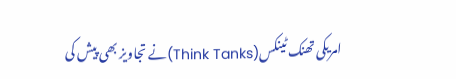امریکی تھنک ٹینکس(Think Tanks)نے تجاویز بھی پیش کی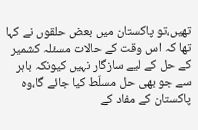تھیں،تو پاکستان میں بعض حلقوں نے کہا تھا کہ اس وقت کے حالات مسئلہ کشمیر کے حل کے لیے سازگار نہیں کیونکہ باہر سے جو بھی حل مسلّط کیا جائے گا،وہ پاکستان کے مفاد کے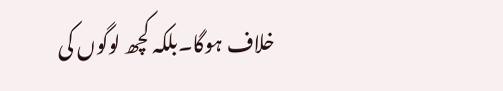خلاف ہوگا۔بلکہ کچھ لوگوں کی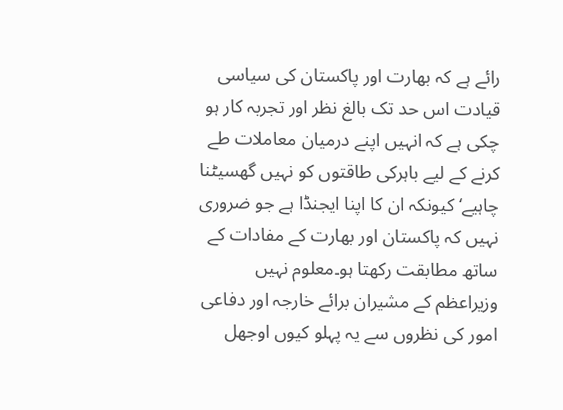رائے ہے کہ بھارت اور پاکستان کی سیاسی قیادت اس حد تک بالغ نظر اور تجربہ کار ہو چکی ہے کہ انہیں اپنے درمیان معاملات طے کرنے کے لیے باہرکی طاقتوں کو نہیں گھسیٹنا چاہیے‘ کیونکہ ان کا اپنا ایجنڈا ہے جو ضروری نہیں کہ پاکستان اور بھارت کے مفادات کے ساتھ مطابقت رکھتا ہو۔معلوم نہیں وزیراعظم کے مشیران برائے خارجہ اور دفاعی امور کی نظروں سے یہ پہلو کیوں اوجھل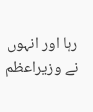رہا اور انہوں نے وزیراعظم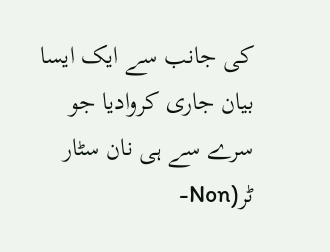کی جانب سے ایک ایسا بیان جاری کروادیا جو سرے سے ہی نان سٹار ٹر(Non-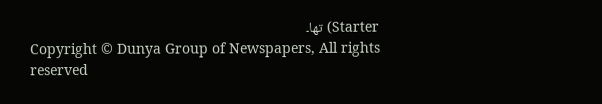Starter) تھا۔
Copyright © Dunya Group of Newspapers, All rights reserved